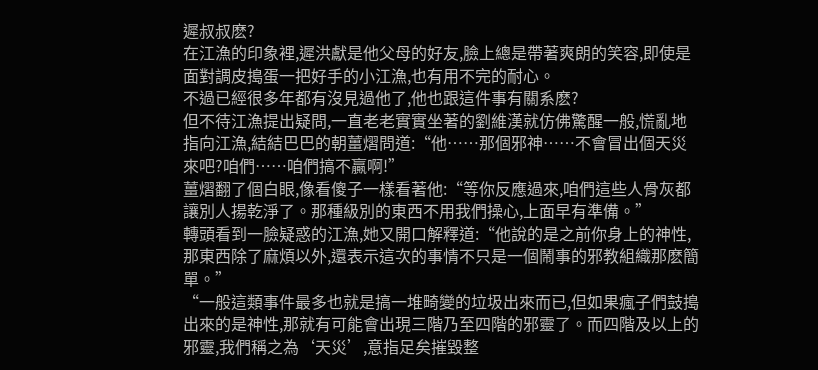遲叔叔麽?
在江漁的印象裡,遲洪獻是他父母的好友,臉上總是帶著爽朗的笑容,即使是面對調皮搗蛋一把好手的小江漁,也有用不完的耐心。
不過已經很多年都有沒見過他了,他也跟這件事有關系麽?
但不待江漁提出疑問,一直老老實實坐著的劉維漢就仿佛驚醒一般,慌亂地指向江漁,結結巴巴的朝薑熠問道:“他……那個邪神……不會冒出個天災來吧?咱們……咱們搞不贏啊!”
薑熠翻了個白眼,像看傻子一樣看著他:“等你反應過來,咱們這些人骨灰都讓別人揚乾淨了。那種級別的東西不用我們操心,上面早有準備。”
轉頭看到一臉疑惑的江漁,她又開口解釋道:“他說的是之前你身上的神性,那東西除了麻煩以外,還表示這次的事情不只是一個鬧事的邪教組織那麽簡單。”
“一般這類事件最多也就是搞一堆畸變的垃圾出來而已,但如果瘋子們鼓搗出來的是神性,那就有可能會出現三階乃至四階的邪靈了。而四階及以上的邪靈,我們稱之為‘天災’,意指足矣摧毀整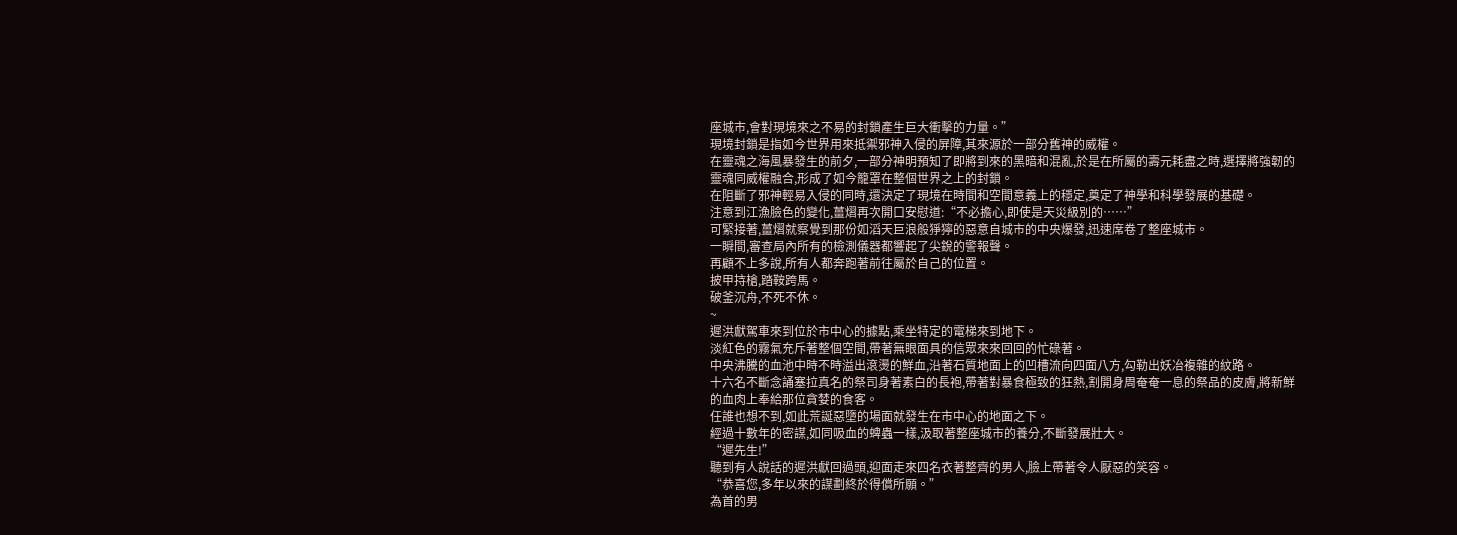座城市,會對現境來之不易的封鎖產生巨大衝擊的力量。”
現境封鎖是指如今世界用來抵禦邪神入侵的屏障,其來源於一部分舊神的威權。
在靈魂之海風暴發生的前夕,一部分神明預知了即將到來的黑暗和混亂,於是在所屬的壽元耗盡之時,選擇將強韌的靈魂同威權融合,形成了如今籠罩在整個世界之上的封鎖。
在阻斷了邪神輕易入侵的同時,還決定了現境在時間和空間意義上的穩定,奠定了神學和科學發展的基礎。
注意到江漁臉色的變化,薑熠再次開口安慰道:“不必擔心,即使是天災級別的……”
可緊接著,薑熠就察覺到那份如滔天巨浪般猙獰的惡意自城市的中央爆發,迅速席卷了整座城市。
一瞬間,審查局內所有的檢測儀器都響起了尖銳的警報聲。
再顧不上多說,所有人都奔跑著前往屬於自己的位置。
披甲持槍,踏鞍跨馬。
破釜沉舟,不死不休。
~
遲洪獻駕車來到位於市中心的據點,乘坐特定的電梯來到地下。
淡紅色的霧氣充斥著整個空間,帶著無眼面具的信眾來來回回的忙碌著。
中央沸騰的血池中時不時溢出滾燙的鮮血,沿著石質地面上的凹槽流向四面八方,勾勒出妖冶複雜的紋路。
十六名不斷念誦塞拉真名的祭司身著素白的長袍,帶著對暴食極致的狂熱,割開身周奄奄一息的祭品的皮膚,將新鮮的血肉上奉給那位貪婪的食客。
任誰也想不到,如此荒誕惡墮的場面就發生在市中心的地面之下。
經過十數年的密謀,如同吸血的蜱蟲一樣,汲取著整座城市的養分,不斷發展壯大。
“遲先生!”
聽到有人說話的遲洪獻回過頭,迎面走來四名衣著整齊的男人,臉上帶著令人厭惡的笑容。
“恭喜您,多年以來的謀劃終於得償所願。”
為首的男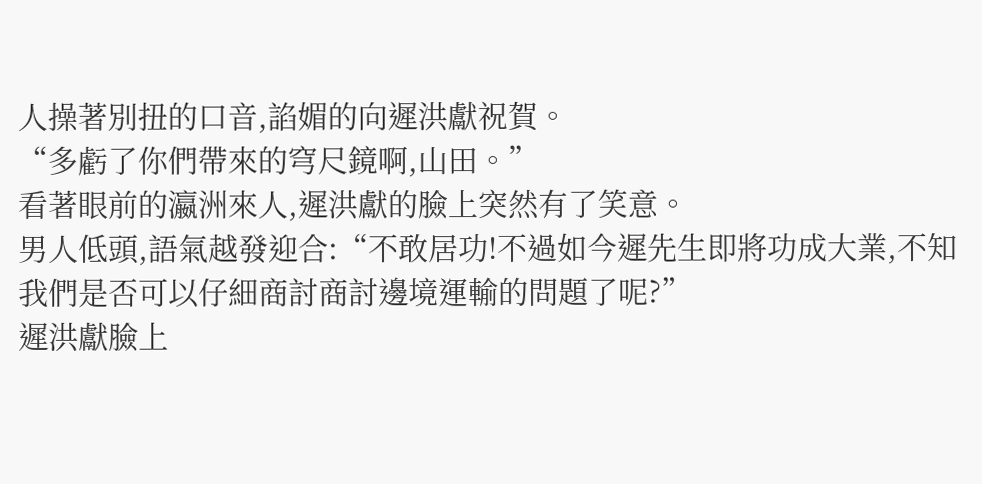人操著別扭的口音,諂媚的向遲洪獻祝賀。
“多虧了你們帶來的穹尺鏡啊,山田。”
看著眼前的瀛洲來人,遲洪獻的臉上突然有了笑意。
男人低頭,語氣越發迎合:“不敢居功!不過如今遲先生即將功成大業,不知我們是否可以仔細商討商討邊境運輸的問題了呢?”
遲洪獻臉上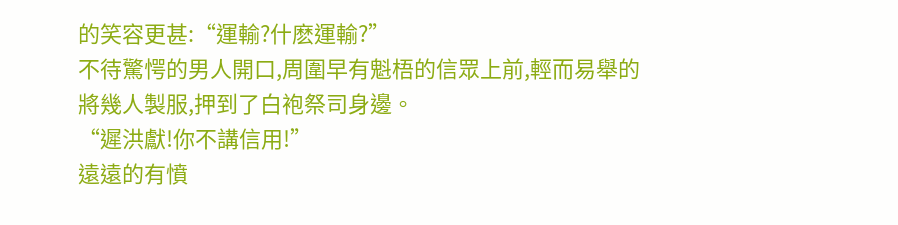的笑容更甚:“運輸?什麽運輸?”
不待驚愕的男人開口,周圍早有魁梧的信眾上前,輕而易舉的將幾人製服,押到了白袍祭司身邊。
“遲洪獻!你不講信用!”
遠遠的有憤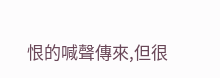恨的喊聲傳來,但很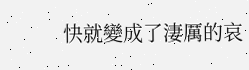快就變成了淒厲的哀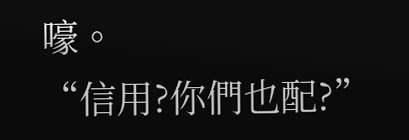嚎。
“信用?你們也配?”